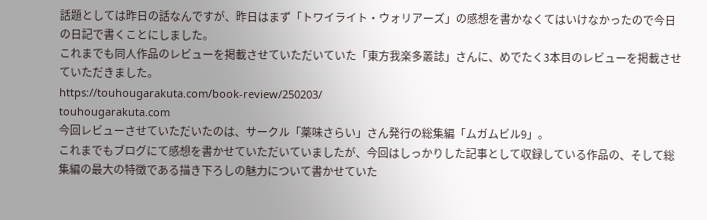話題としては昨日の話なんですが、昨日はまず「トワイライト・ウォリアーズ」の感想を書かなくてはいけなかったので今日の日記で書くことにしました。
これまでも同人作品のレビューを掲載させていただいていた「東方我楽多叢誌」さんに、めでたく3本目のレビューを掲載させていただきました。
https://touhougarakuta.com/book-review/250203/
touhougarakuta.com
今回レビューさせていただいたのは、サークル「薬味さらい」さん発行の総集編「ムガムビル9」。
これまでもブログにて感想を書かせていただいていましたが、今回はしっかりした記事として収録している作品の、そして総集編の最大の特徴である描き下ろしの魅力について書かせていた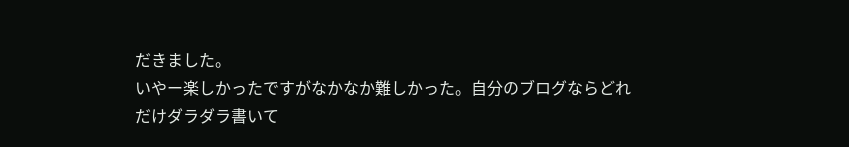だきました。
いやー楽しかったですがなかなか難しかった。自分のブログならどれだけダラダラ書いて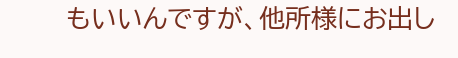もいいんですが、他所様にお出し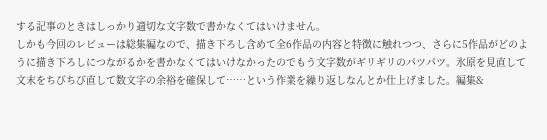する記事のときはしっかり適切な文字数で書かなくてはいけません。
しかも今回のレビューは総集編なので、描き下ろし含めて全6作品の内容と特徴に触れつつ、さらに5作品がどのように描き下ろしにつながるかを書かなくてはいけなかったのでもう文字数がギリギリのパツパツ。氷原を見直して文末をちびちび直して数文字の余裕を確保して……という作業を繰り返しなんとか仕上げました。編集&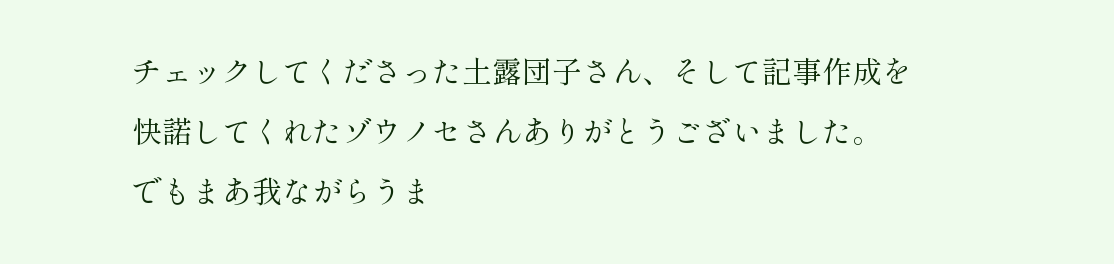チェックしてくださった土露団子さん、そして記事作成を快諾してくれたゾウノセさんありがとうございました。
でもまあ我ながらうま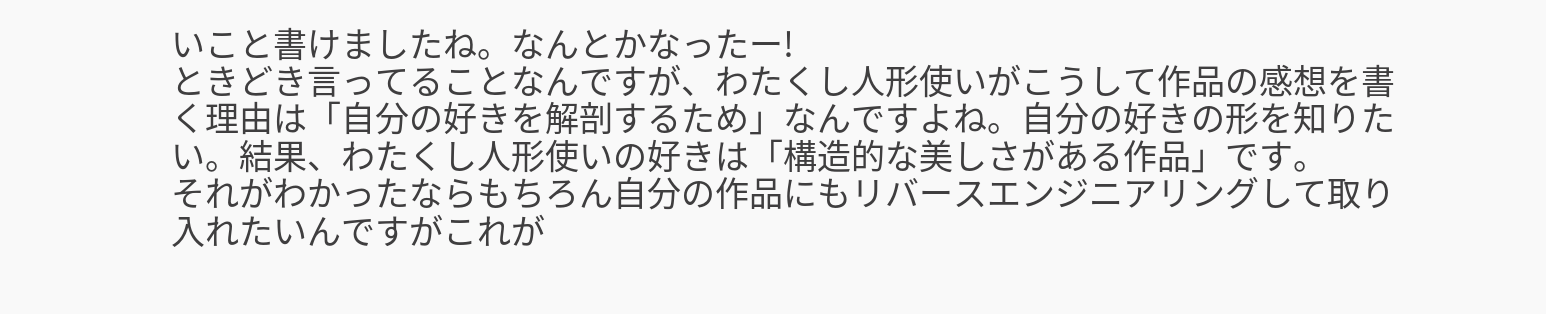いこと書けましたね。なんとかなったー!
ときどき言ってることなんですが、わたくし人形使いがこうして作品の感想を書く理由は「自分の好きを解剖するため」なんですよね。自分の好きの形を知りたい。結果、わたくし人形使いの好きは「構造的な美しさがある作品」です。
それがわかったならもちろん自分の作品にもリバースエンジニアリングして取り入れたいんですがこれが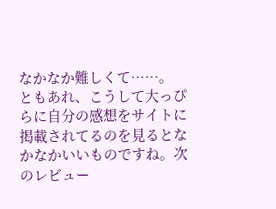なかなか難しくて……。
ともあれ、こうして大っぴらに自分の感想をサイトに掲載されてるのを見るとなかなかいいものですね。次のレビュー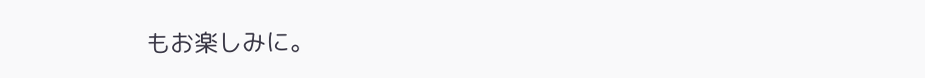もお楽しみに。